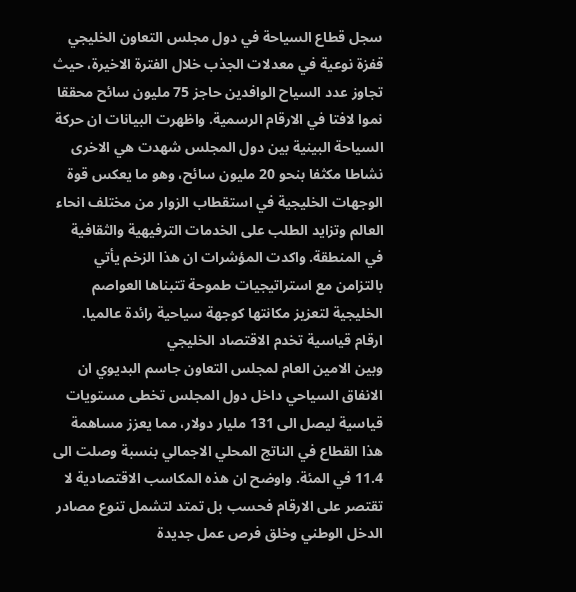سجل قطاع السياحة في دول مجلس التعاون الخليجي قفزة نوعية في معدلات الجذب خلال الفترة الاخيرة، حيث تجاوز عدد السياح الوافدين حاجز 75 مليون سائح محققا نموا لافتا في الارقام الرسمية. واظهرت البيانات ان حركة السياحة البينية بين دول المجلس شهدت هي الاخرى نشاطا مكثفا بنحو 20 مليون سائح، وهو ما يعكس قوة الوجهات الخليجية في استقطاب الزوار من مختلف انحاء العالم وتزايد الطلب على الخدمات الترفيهية والثقافية في المنطقة. واكدت المؤشرات ان هذا الزخم يأتي بالتزامن مع استراتيجيات طموحة تتبناها العواصم الخليجية لتعزيز مكانتها كوجهة سياحية رائدة عالميا.
ارقام قياسية تخدم الاقتصاد الخليجي
وبين الامين العام لمجلس التعاون جاسم البديوي ان الانفاق السياحي داخل دول المجلس تخطى مستويات قياسية ليصل الى 131 مليار دولار، مما يعزز مساهمة هذا القطاع في الناتج المحلي الاجمالي بنسبة وصلت الى 11.4 في المئة. واوضح ان هذه المكاسب الاقتصادية لا تقتصر على الارقام فحسب بل تمتد لتشمل تنوع مصادر الدخل الوطني وخلق فرص عمل جديدة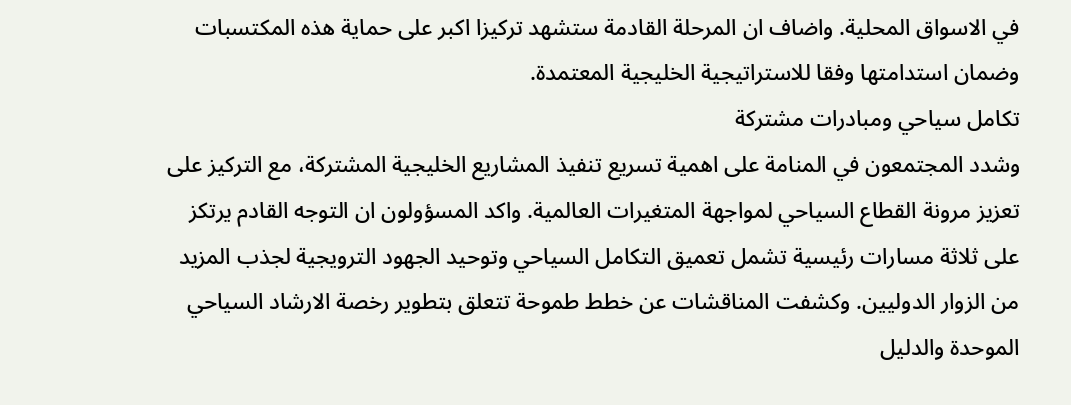في الاسواق المحلية. واضاف ان المرحلة القادمة ستشهد تركيزا اكبر على حماية هذه المكتسبات وضمان استدامتها وفقا للاستراتيجية الخليجية المعتمدة.
تكامل سياحي ومبادرات مشتركة
وشدد المجتمعون في المنامة على اهمية تسريع تنفيذ المشاريع الخليجية المشتركة، مع التركيز على تعزيز مرونة القطاع السياحي لمواجهة المتغيرات العالمية. واكد المسؤولون ان التوجه القادم يرتكز على ثلاثة مسارات رئيسية تشمل تعميق التكامل السياحي وتوحيد الجهود الترويجية لجذب المزيد من الزوار الدوليين. وكشفت المناقشات عن خطط طموحة تتعلق بتطوير رخصة الارشاد السياحي الموحدة والدليل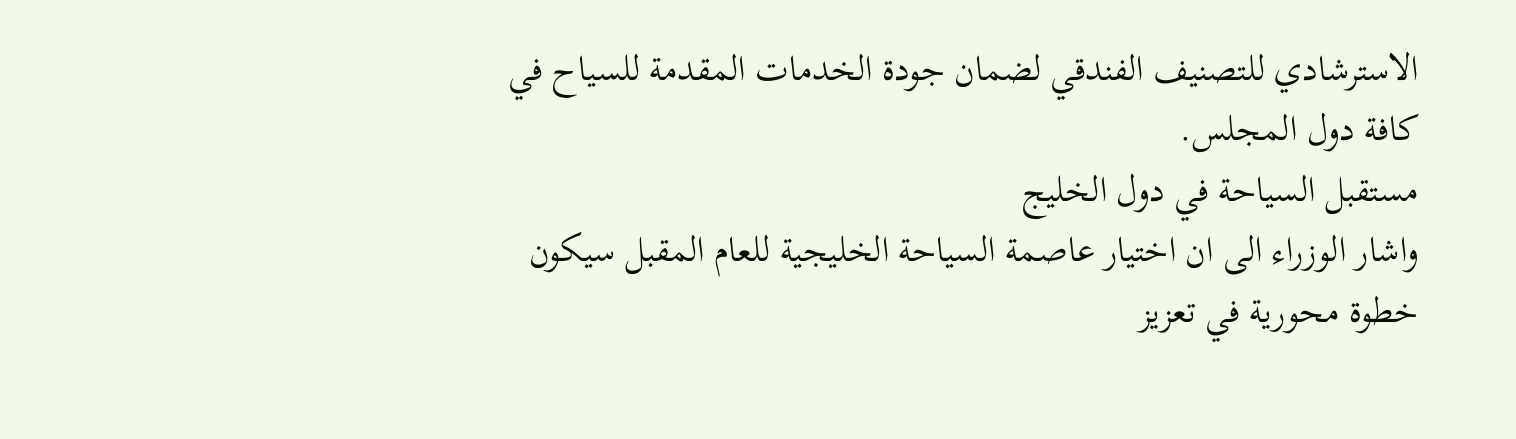الاسترشادي للتصنيف الفندقي لضمان جودة الخدمات المقدمة للسياح في كافة دول المجلس.
مستقبل السياحة في دول الخليج
واشار الوزراء الى ان اختيار عاصمة السياحة الخليجية للعام المقبل سيكون خطوة محورية في تعزيز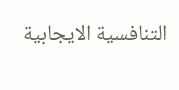التنافسية الايجابية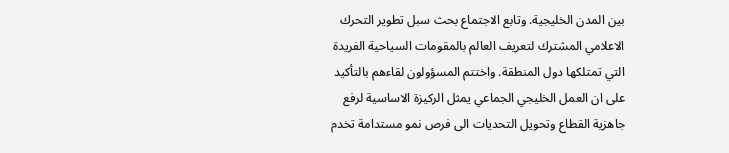بين المدن الخليجية. وتابع الاجتماع بحث سبل تطوير التحرك الاعلامي المشترك لتعريف العالم بالمقومات السياحية الفريدة التي تمتلكها دول المنطقة. واختتم المسؤولون لقاءهم بالتأكيد على ان العمل الخليجي الجماعي يمثل الركيزة الاساسية لرفع جاهزية القطاع وتحويل التحديات الى فرص نمو مستدامة تخدم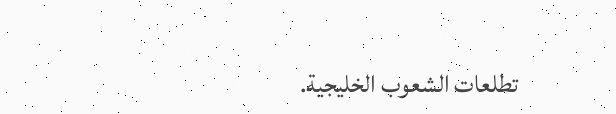تطلعات الشعوب الخليجية.